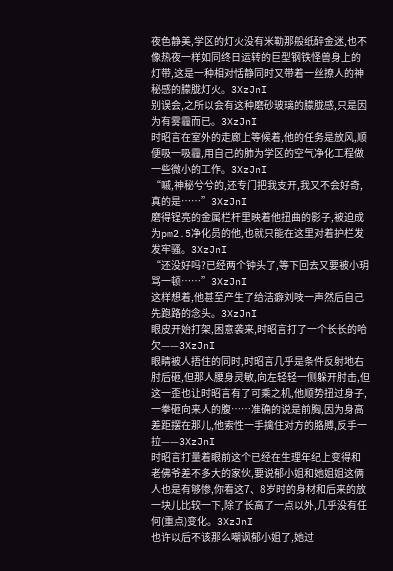夜色静美,学区的灯火没有米勒那般纸醉金迷,也不像热夜一样如同终日运转的巨型钢铁怪兽身上的灯带,这是一种相对恬静同时又带着一丝撩人的神秘感的朦胧灯火。3XzJnI
别误会,之所以会有这种磨砂玻璃的朦胧感,只是因为有雾霾而已。3XzJnI
时昭言在室外的走廊上等候着,他的任务是放风,顺便吸一吸霾,用自己的肺为学区的空气净化工程做一些微小的工作。3XzJnI
“嘁,神秘兮兮的,还专门把我支开,我又不会好奇,真的是……”3XzJnI
磨得锃亮的金属栏杆里映着他扭曲的影子,被迫成为pm2.5净化员的他,也就只能在这里对着护栏发发牢骚。3XzJnI
“还没好吗?已经两个钟头了,等下回去又要被小玥骂一顿……”3XzJnI
这样想着,他甚至产生了给洁癖刘吱一声然后自己先跑路的念头。3XzJnI
眼皮开始打架,困意袭来,时昭言打了一个长长的哈欠——3XzJnI
眼睛被人捂住的同时,时昭言几乎是条件反射地右肘后砸,但那人腰身灵敏,向左轻轻一侧躲开肘击,但这一歪也让时昭言有了可乘之机,他顺势扭过身子,一拳砸向来人的腹……准确的说是前胸,因为身高差距摆在那儿,他索性一手擒住对方的胳膊,反手一拉——3XzJnI
时昭言打量着眼前这个已经在生理年纪上变得和老佛爷差不多大的家伙,要说郁小姐和她姐姐这俩人也是有够惨,你看这7、8岁时的身材和后来的放一块儿比较一下,除了长高了一点以外,几乎没有任何(重点)变化。3XzJnI
也许以后不该那么嘲讽郁小姐了,她过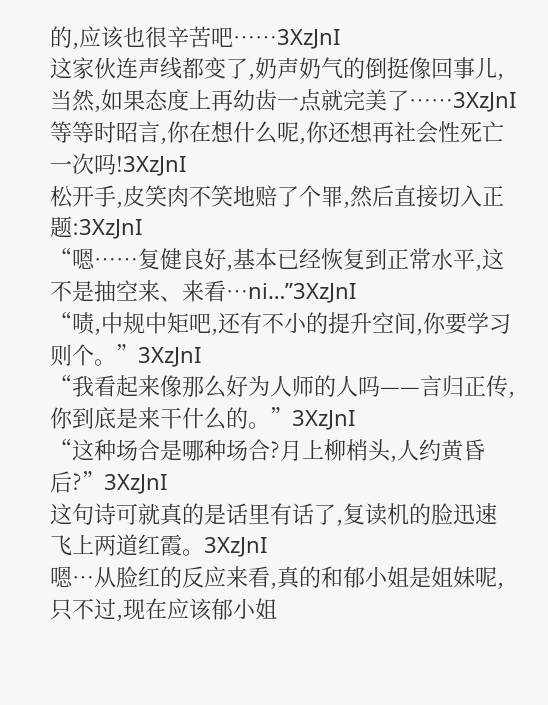的,应该也很辛苦吧……3XzJnI
这家伙连声线都变了,奶声奶气的倒挺像回事儿,当然,如果态度上再幼齿一点就完美了……3XzJnI
等等时昭言,你在想什么呢,你还想再社会性死亡一次吗!3XzJnI
松开手,皮笑肉不笑地赔了个罪,然后直接切入正题:3XzJnI
“嗯……复健良好,基本已经恢复到正常水平,这不是抽空来、来看…ni…”3XzJnI
“啧,中规中矩吧,还有不小的提升空间,你要学习则个。”3XzJnI
“我看起来像那么好为人师的人吗——言归正传,你到底是来干什么的。”3XzJnI
“这种场合是哪种场合?月上柳梢头,人约黄昏后?”3XzJnI
这句诗可就真的是话里有话了,复读机的脸迅速飞上两道红霞。3XzJnI
嗯…从脸红的反应来看,真的和郁小姐是姐妹呢,只不过,现在应该郁小姐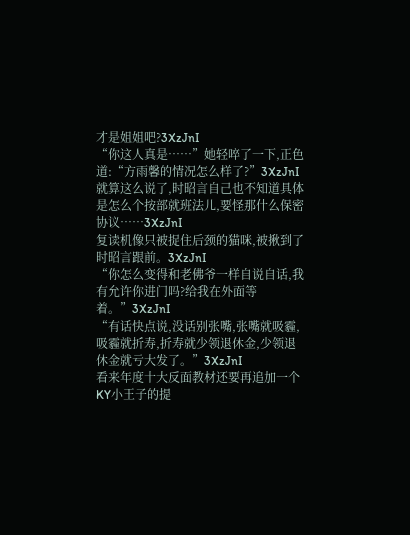才是姐姐吧?3XzJnI
“你这人真是……”她轻啐了一下,正色道:“方雨馨的情况怎么样了?”3XzJnI
就算这么说了,时昭言自己也不知道具体是怎么个按部就班法儿,要怪那什么保密协议……3XzJnI
复读机像只被捉住后颈的猫咪,被揪到了时昭言跟前。3XzJnI
“你怎么变得和老佛爷一样自说自话,我有允许你进门吗?给我在外面等着。”3XzJnI
“有话快点说,没话别张嘴,张嘴就吸霾,吸霾就折寿,折寿就少领退休金,少领退休金就亏大发了。”3XzJnI
看来年度十大反面教材还要再追加一个KY小王子的提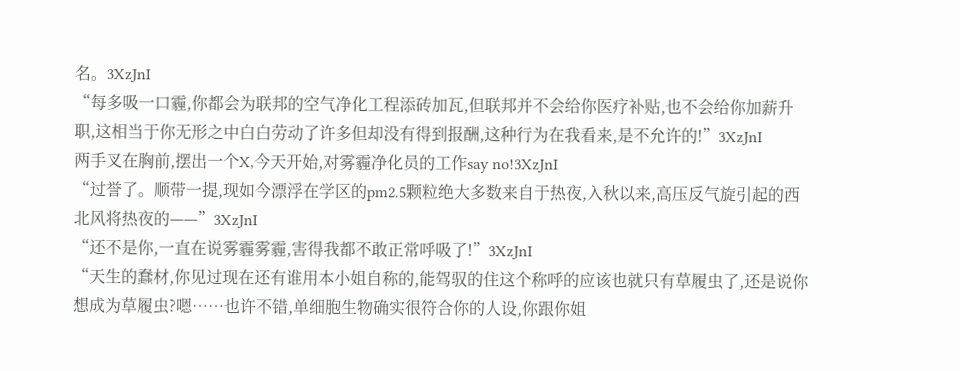名。3XzJnI
“每多吸一口霾,你都会为联邦的空气净化工程添砖加瓦,但联邦并不会给你医疗补贴,也不会给你加薪升职,这相当于你无形之中白白劳动了许多但却没有得到报酬,这种行为在我看来,是不允许的!”3XzJnI
两手叉在胸前,摆出一个X,今天开始,对雾霾净化员的工作say no!3XzJnI
“过誉了。顺带一提,现如今漂浮在学区的pm2.5颗粒绝大多数来自于热夜,入秋以来,高压反气旋引起的西北风将热夜的——”3XzJnI
“还不是你,一直在说雾霾雾霾,害得我都不敢正常呼吸了!”3XzJnI
“天生的蠢材,你见过现在还有谁用本小姐自称的,能驾驭的住这个称呼的应该也就只有草履虫了,还是说你想成为草履虫?嗯……也许不错,单细胞生物确实很符合你的人设,你跟你姐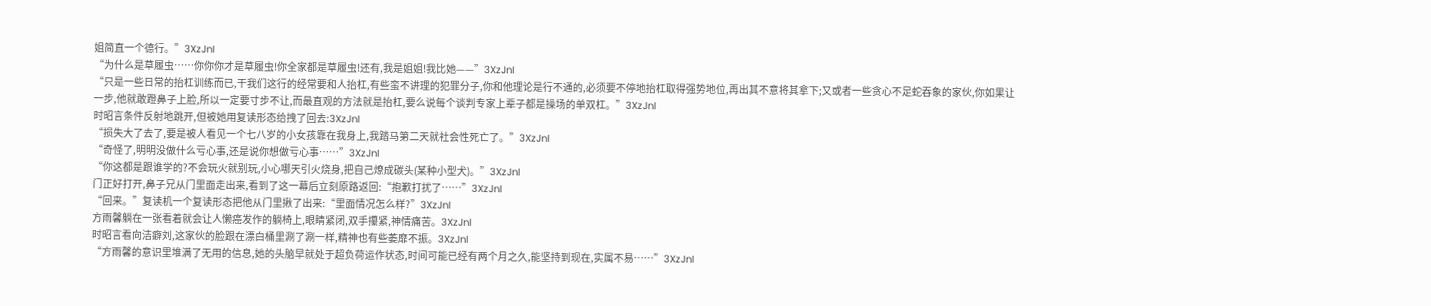姐简直一个德行。”3XzJnI
“为什么是草履虫……你你你才是草履虫!你全家都是草履虫!还有,我是姐姐!我比她——”3XzJnI
“只是一些日常的抬杠训练而已,干我们这行的经常要和人抬杠,有些蛮不讲理的犯罪分子,你和他理论是行不通的,必须要不停地抬杠取得强势地位,再出其不意将其拿下;又或者一些贪心不足蛇吞象的家伙,你如果让一步,他就敢蹬鼻子上脸,所以一定要寸步不让,而最直观的方法就是抬杠,要么说每个谈判专家上辈子都是操场的单双杠。”3XzJnI
时昭言条件反射地跳开,但被她用复读形态给拽了回去:3XzJnI
“损失大了去了,要是被人看见一个七八岁的小女孩靠在我身上,我踏马第二天就社会性死亡了。”3XzJnI
“奇怪了,明明没做什么亏心事,还是说你想做亏心事……”3XzJnI
“你这都是跟谁学的?不会玩火就别玩,小心哪天引火烧身,把自己燎成碳头(某种小型犬)。”3XzJnI
门正好打开,鼻子兄从门里面走出来,看到了这一幕后立刻原路返回:“抱歉打扰了……”3XzJnI
“回来。”复读机一个复读形态把他从门里揪了出来:“里面情况怎么样?”3XzJnI
方雨馨躺在一张看着就会让人懒癌发作的躺椅上,眼睛紧闭,双手攥紧,神情痛苦。3XzJnI
时昭言看向洁癖刘,这家伙的脸跟在漂白桶里涮了涮一样,精神也有些萎靡不振。3XzJnI
“方雨馨的意识里堆满了无用的信息,她的头脑早就处于超负荷运作状态,时间可能已经有两个月之久,能坚持到现在,实属不易……”3XzJnI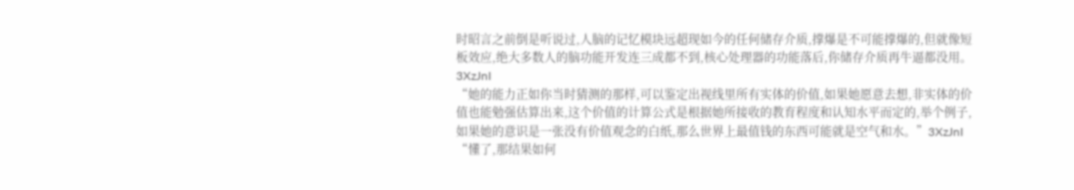时昭言之前倒是听说过,人脑的记忆模块远超现如今的任何储存介质,撑爆是不可能撑爆的,但就像短板效应,绝大多数人的脑功能开发连三成都不到,核心处理器的功能落后,你储存介质再牛逼都没用。3XzJnI
“她的能力正如你当时猜测的那样,可以鉴定出视线里所有实体的价值,如果她愿意去想,非实体的价值也能勉强估算出来,这个价值的计算公式是根据她所接收的教育程度和认知水平而定的,举个例子,如果她的意识是一张没有价值观念的白纸,那么世界上最值钱的东西可能就是空气和水。”3XzJnI
“懂了,那结果如何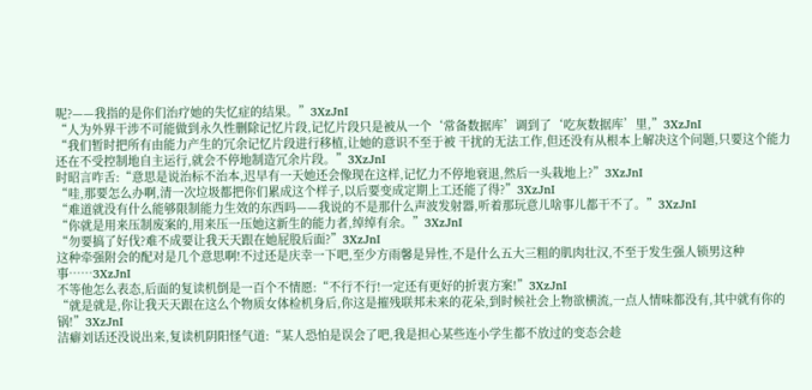呢?——我指的是你们治疗她的失忆症的结果。”3XzJnI
“人为外界干涉不可能做到永久性删除记忆片段,记忆片段只是被从一个‘常备数据库’调到了‘吃灰数据库’里,”3XzJnI
“我们暂时把所有由能力产生的冗余记忆片段进行移植,让她的意识不至于被 干扰的无法工作,但还没有从根本上解决这个问题,只要这个能力还在不受控制地自主运行,就会不停地制造冗余片段。”3XzJnI
时昭言咋舌:“意思是说治标不治本,迟早有一天她还会像现在这样,记忆力不停地衰退,然后一头栽地上?”3XzJnI
“哇,那要怎么办啊,清一次垃圾都把你们累成这个样子,以后要变成定期上工还能了得?”3XzJnI
“难道就没有什么能够限制能力生效的东西吗——我说的不是那什么声波发射器,听着那玩意儿啥事儿都干不了。”3XzJnI
“你就是用来压制废案的,用来压一压她这新生的能力者,绰绰有余。”3XzJnI
“勿要搞了好伐?难不成要让我天天跟在她屁股后面?”3XzJnI
这种牵强附会的配对是几个意思啊!不过还是庆幸一下吧,至少方雨馨是异性,不是什么五大三粗的肌肉壮汉,不至于发生强人锁男这种事……3XzJnI
不等他怎么表态,后面的复读机倒是一百个不情愿:“不行不行!一定还有更好的折衷方案!”3XzJnI
“就是就是,你让我天天跟在这么个物质女体检机身后,你这是摧残联邦未来的花朵,到时候社会上物欲横流,一点人情味都没有,其中就有你的锅!”3XzJnI
洁癖刘话还没说出来,复读机阴阳怪气道:“某人恐怕是误会了吧,我是担心某些连小学生都不放过的变态会趁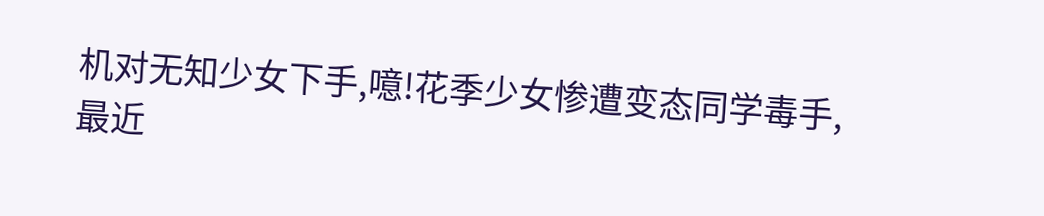机对无知少女下手,噫!花季少女惨遭变态同学毒手,最近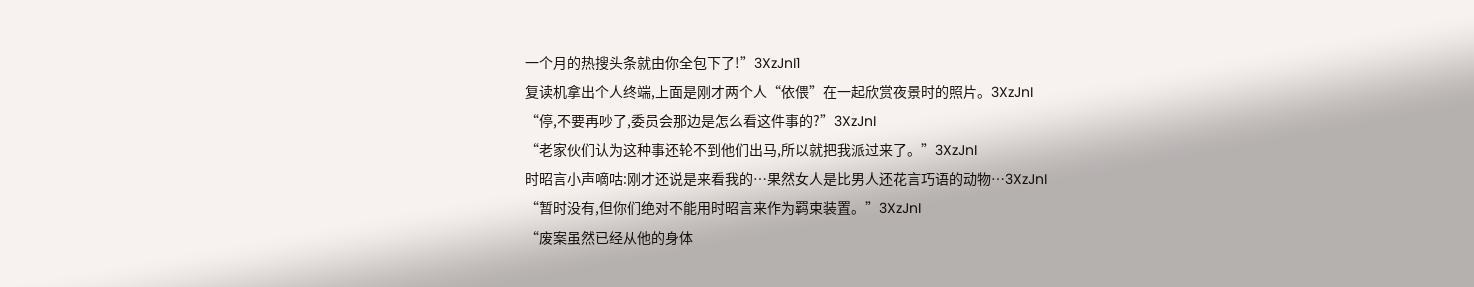一个月的热搜头条就由你全包下了!”3XzJnI1
复读机拿出个人终端,上面是刚才两个人“依偎”在一起欣赏夜景时的照片。3XzJnI
“停,不要再吵了,委员会那边是怎么看这件事的?”3XzJnI
“老家伙们认为这种事还轮不到他们出马,所以就把我派过来了。”3XzJnI
时昭言小声嘀咕:刚才还说是来看我的…果然女人是比男人还花言巧语的动物…3XzJnI
“暂时没有,但你们绝对不能用时昭言来作为羁束装置。”3XzJnI
“废案虽然已经从他的身体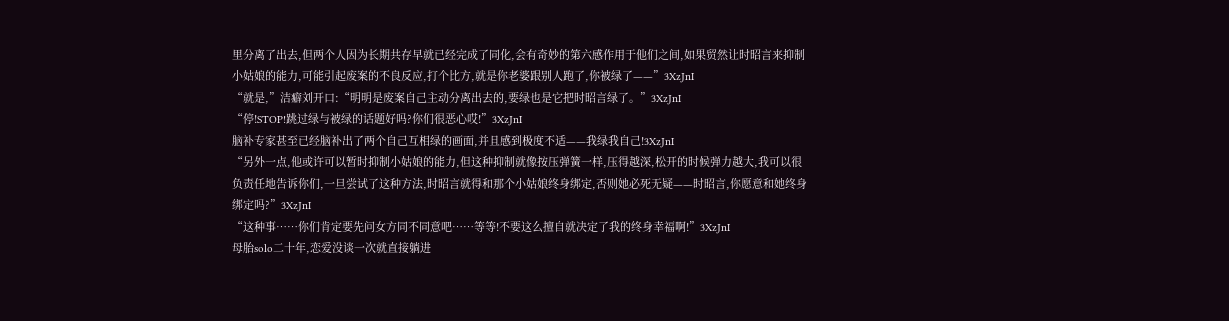里分离了出去,但两个人因为长期共存早就已经完成了同化,会有奇妙的第六感作用于他们之间,如果贸然让时昭言来抑制小姑娘的能力,可能引起废案的不良反应,打个比方,就是你老婆跟别人跑了,你被绿了——”3XzJnI
“就是,”洁癖刘开口:“明明是废案自己主动分离出去的,要绿也是它把时昭言绿了。”3XzJnI
“停!STOP!跳过绿与被绿的话题好吗?你们很恶心哎!”3XzJnI
脑补专家甚至已经脑补出了两个自己互相绿的画面,并且感到极度不适——我绿我自己!3XzJnI
“另外一点,他或许可以暂时抑制小姑娘的能力,但这种抑制就像按压弹簧一样,压得越深,松开的时候弹力越大,我可以很负责任地告诉你们,一旦尝试了这种方法,时昭言就得和那个小姑娘终身绑定,否则她必死无疑——时昭言,你愿意和她终身绑定吗?”3XzJnI
“这种事……你们肯定要先问女方同不同意吧……等等!不要这么擅自就决定了我的终身幸福啊!”3XzJnI
母胎solo二十年,恋爱没谈一次就直接躺进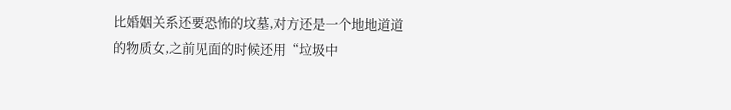比婚姻关系还要恐怖的坟墓,对方还是一个地地道道的物质女,之前见面的时候还用“垃圾中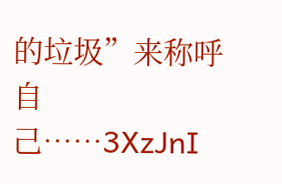的垃圾”来称呼自己……3XzJnI